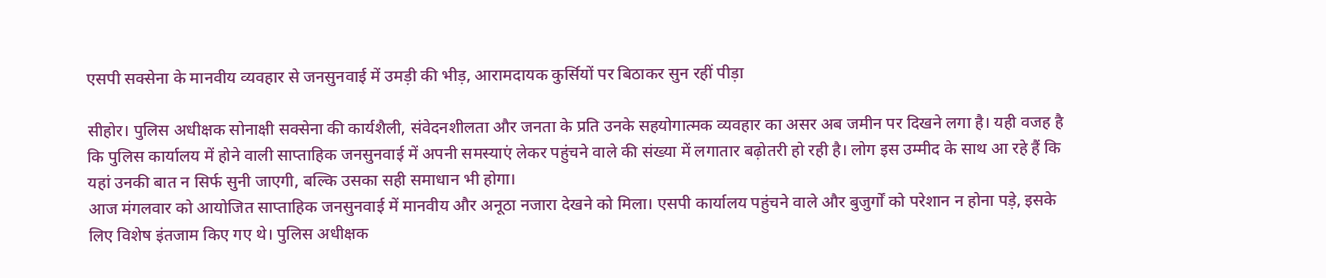एसपी सक्सेना के मानवीय व्यवहार से जनसुनवाई में उमड़ी की भीड़, आरामदायक कुर्सियों पर बिठाकर सुन रहीं पीड़ा

सीहोर। पुलिस अधीक्षक सोनाक्षी सक्सेना की कार्यशैली, संवेदनशीलता और जनता के प्रति उनके सहयोगात्मक व्यवहार का असर अब जमीन पर दिखने लगा है। यही वजह है कि पुलिस कार्यालय में होने वाली साप्ताहिक जनसुनवाई में अपनी समस्याएं लेकर पहुंचने वाले की संख्या में लगातार बढ़ोतरी हो रही है। लोग इस उम्मीद के साथ आ रहे हैं कि यहां उनकी बात न सिर्फ सुनी जाएगी, बल्कि उसका सही समाधान भी होगा।
आज मंगलवार को आयोजित साप्ताहिक जनसुनवाई में मानवीय और अनूठा नजारा देखने को मिला। एसपी कार्यालय पहुंचने वाले और बुजुर्गों को परेशान न होना पड़े, इसके लिए विशेष इंतजाम किए गए थे। पुलिस अधीक्षक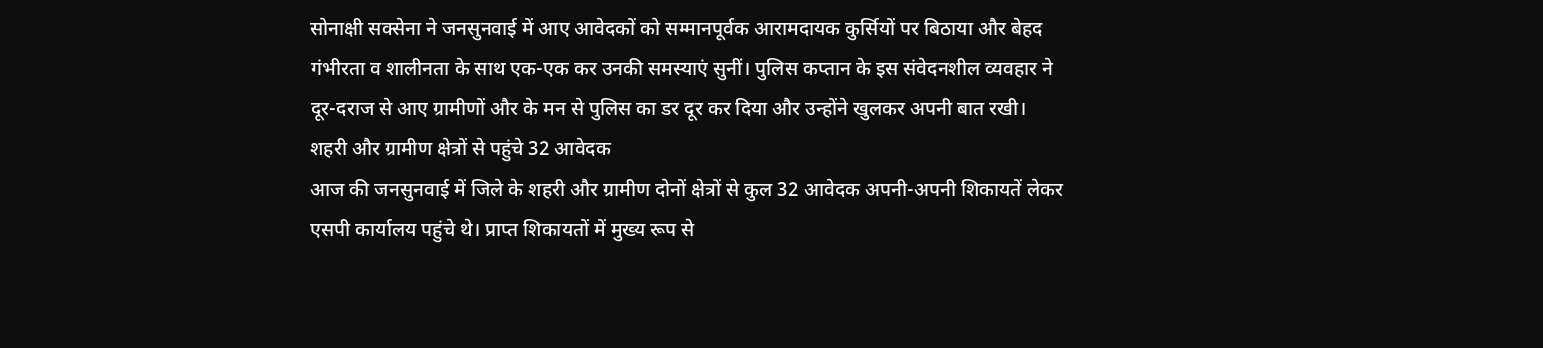सोनाक्षी सक्सेना ने जनसुनवाई में आए आवेदकों को सम्मानपूर्वक आरामदायक कुर्सियों पर बिठाया और बेहद गंभीरता व शालीनता के साथ एक-एक कर उनकी समस्याएं सुनीं। पुलिस कप्तान के इस संवेदनशील व्यवहार ने दूर-दराज से आए ग्रामीणों और के मन से पुलिस का डर दूर कर दिया और उन्होंने खुलकर अपनी बात रखी।
शहरी और ग्रामीण क्षेत्रों से पहुंचे 32 आवेदक
आज की जनसुनवाई में जिले के शहरी और ग्रामीण दोनों क्षेत्रों से कुल 32 आवेदक अपनी-अपनी शिकायतें लेकर एसपी कार्यालय पहुंचे थे। प्राप्त शिकायतों में मुख्य रूप से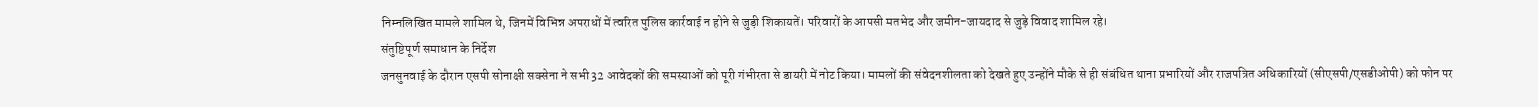निम्नलिखित मामले शामिल थे, जिनमें विभिन्न अपराधों में त्वरित पुलिस कार्रवाई न होने से जुड़ी शिकायतें। परिवारों के आपसी मतभेद और जमीन-जायदाद से जुड़े विवाद शामिल रहे।
संतुष्टिपूर्ण समाधान के निर्देश
जनसुनवाई के दौरान एसपी सोनाक्षी सक्सेना ने सभी 32 आवेदकों की समस्याओं को पूरी गंभीरता से डायरी में नोट किया। मामलों की संवेदनशीलता को देखते हुए उन्होंने मौके से ही संबंधित थाना प्रभारियों और राजपत्रित अधिकारियों (सीएसपी/एसडीओपी) को फोन पर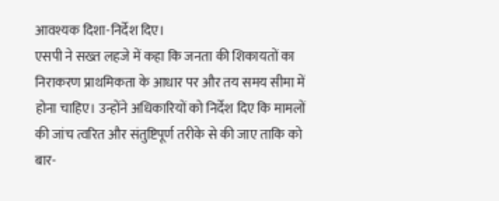आवश्यक दिशा-निर्देश दिए।
एसपी ने सख्त लहजे में कहा कि जनता की शिकायतों का निराकरण प्राथमिकता के आधार पर और तय समय सीमा में होना चाहिए। उन्होंने अधिकारियों को निर्देश दिए कि मामलों की जांच त्वरित और संतुष्टिपूर्ण तरीके से की जाए ताकि को बार-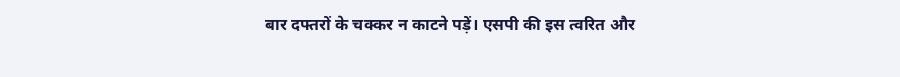बार दफ्तरों के चक्कर न काटने पड़ें। एसपी की इस त्वरित और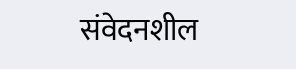संवेदनशील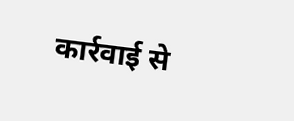कार्रवाई से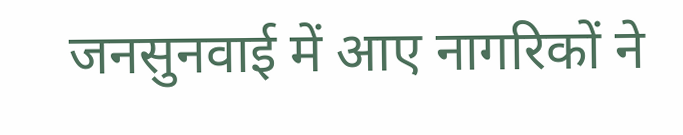जनसुनवाई में आए नागरिकों ने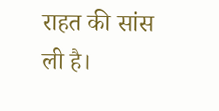राहत की सांस ली है।